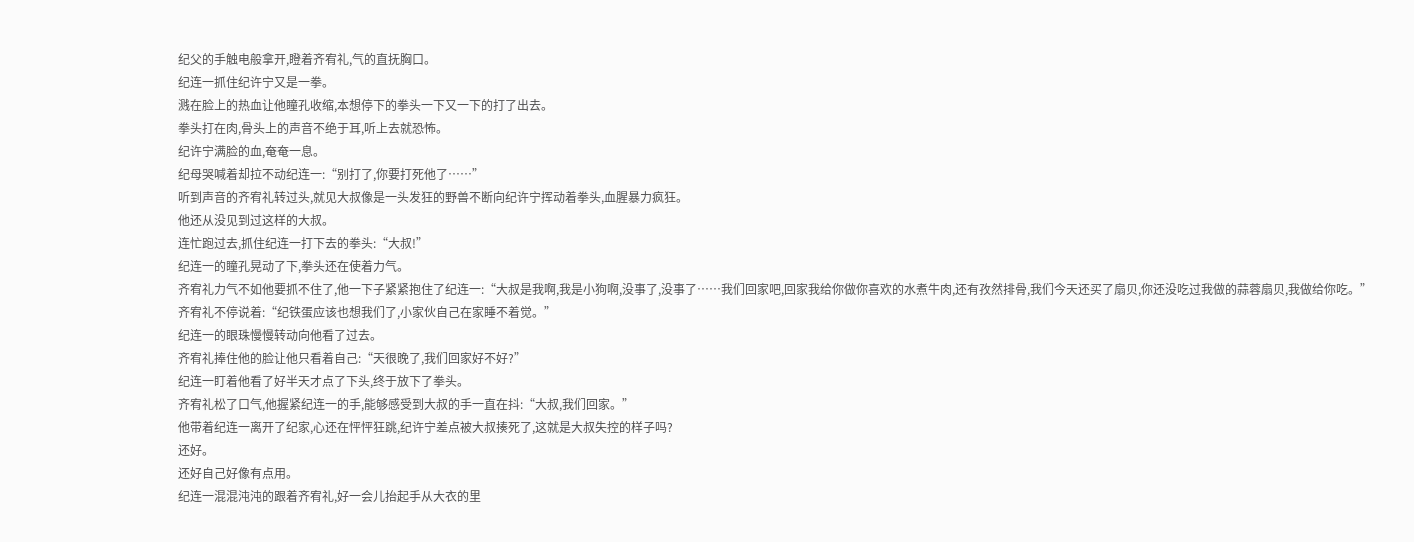纪父的手触电般拿开,瞪着齐宥礼,气的直抚胸口。
纪连一抓住纪许宁又是一拳。
溅在脸上的热血让他瞳孔收缩,本想停下的拳头一下又一下的打了出去。
拳头打在肉,骨头上的声音不绝于耳,听上去就恐怖。
纪许宁满脸的血,奄奄一息。
纪母哭喊着却拉不动纪连一:“别打了,你要打死他了……”
听到声音的齐宥礼转过头,就见大叔像是一头发狂的野兽不断向纪许宁挥动着拳头,血腥暴力疯狂。
他还从没见到过这样的大叔。
连忙跑过去,抓住纪连一打下去的拳头:“大叔!”
纪连一的瞳孔晃动了下,拳头还在使着力气。
齐宥礼力气不如他要抓不住了,他一下子紧紧抱住了纪连一:“大叔是我啊,我是小狗啊,没事了,没事了……我们回家吧,回家我给你做你喜欢的水煮牛肉,还有孜然排骨,我们今天还买了扇贝,你还没吃过我做的蒜蓉扇贝,我做给你吃。”
齐宥礼不停说着:“纪铁蛋应该也想我们了,小家伙自己在家睡不着觉。”
纪连一的眼珠慢慢转动向他看了过去。
齐宥礼捧住他的脸让他只看着自己:“天很晚了,我们回家好不好?”
纪连一盯着他看了好半天才点了下头,终于放下了拳头。
齐宥礼松了口气,他握紧纪连一的手,能够感受到大叔的手一直在抖:“大叔,我们回家。”
他带着纪连一离开了纪家,心还在怦怦狂跳,纪许宁差点被大叔揍死了,这就是大叔失控的样子吗?
还好。
还好自己好像有点用。
纪连一混混沌沌的跟着齐宥礼,好一会儿抬起手从大衣的里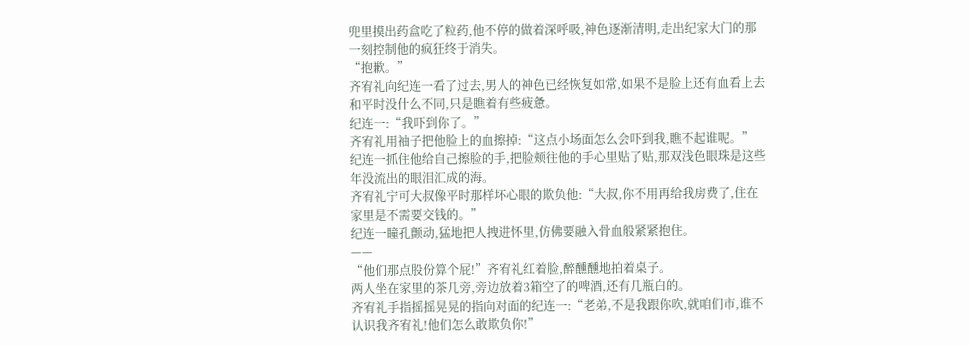兜里摸出药盒吃了粒药,他不停的做着深呼吸,神色逐渐清明,走出纪家大门的那一刻控制他的疯狂终于消失。
“抱歉。”
齐宥礼向纪连一看了过去,男人的神色已经恢复如常,如果不是脸上还有血看上去和平时没什么不同,只是瞧着有些疲惫。
纪连一:“我吓到你了。”
齐宥礼用袖子把他脸上的血擦掉:“这点小场面怎么会吓到我,瞧不起谁呢。”
纪连一抓住他给自己擦脸的手,把脸颊往他的手心里贴了贴,那双浅色眼珠是这些年没流出的眼泪汇成的海。
齐宥礼宁可大叔像平时那样坏心眼的欺负他:“大叔,你不用再给我房费了,住在家里是不需要交钱的。”
纪连一瞳孔颤动,猛地把人拽进怀里,仿佛要融入骨血般紧紧抱住。
——
“他们那点股份算个屁!”齐宥礼红着脸,醉醺醺地拍着桌子。
两人坐在家里的茶几旁,旁边放着3箱空了的啤酒,还有几瓶白的。
齐宥礼手指摇摇晃晃的指向对面的纪连一:“老弟,不是我跟你吹,就咱们市,谁不认识我齐宥礼!他们怎么敢欺负你!”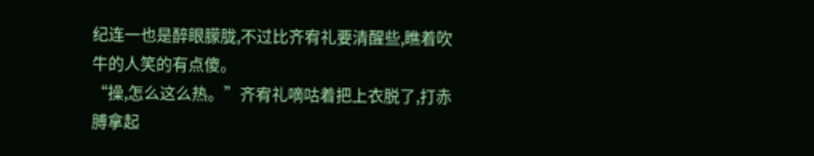纪连一也是醉眼朦胧,不过比齐宥礼要清醒些,瞧着吹牛的人笑的有点傻。
“操,怎么这么热。”齐宥礼嘀咕着把上衣脱了,打赤膊拿起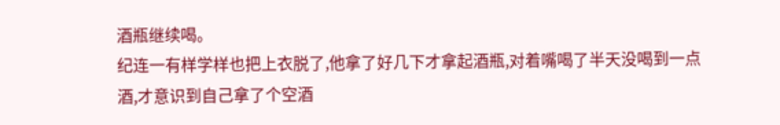酒瓶继续喝。
纪连一有样学样也把上衣脱了,他拿了好几下才拿起酒瓶,对着嘴喝了半天没喝到一点酒,才意识到自己拿了个空酒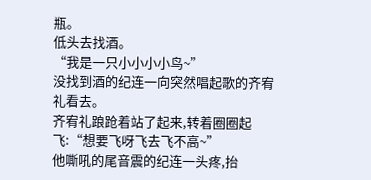瓶。
低头去找酒。
“我是一只小小小小鸟~”
没找到酒的纪连一向突然唱起歌的齐宥礼看去。
齐宥礼踉跄着站了起来,转着圈圈起飞:“想要飞呀飞去飞不高~”
他嘶吼的尾音震的纪连一头疼,抬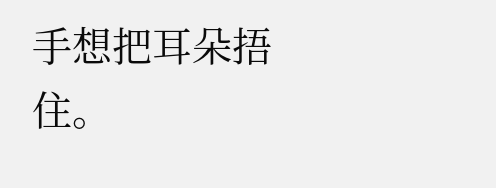手想把耳朵捂住。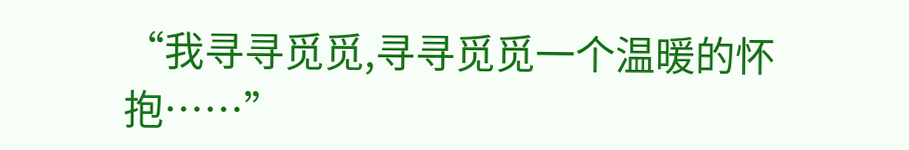“我寻寻觅觅,寻寻觅觅一个温暖的怀抱……”